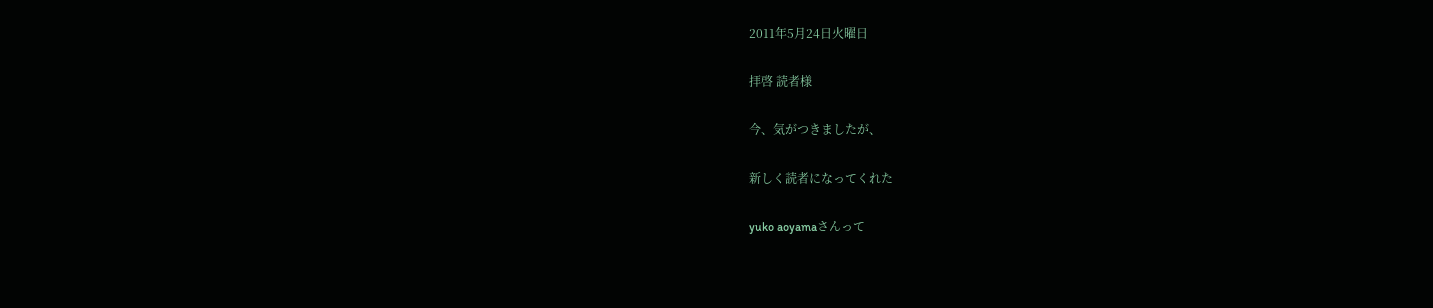2011年5月24日火曜日

拝啓 読者様

今、気がつきましたが、

新しく読者になってくれた

yuko aoyamaさんって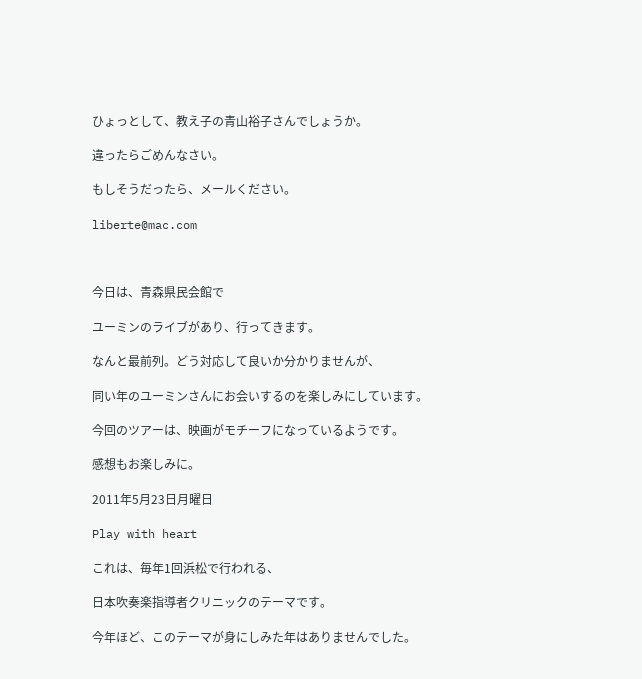ひょっとして、教え子の青山裕子さんでしょうか。

違ったらごめんなさい。

もしそうだったら、メールください。

liberte@mac.com



今日は、青森県民会館で

ユーミンのライブがあり、行ってきます。

なんと最前列。どう対応して良いか分かりませんが、

同い年のユーミンさんにお会いするのを楽しみにしています。

今回のツアーは、映画がモチーフになっているようです。

感想もお楽しみに。

2011年5月23日月曜日

Play with heart

これは、毎年1回浜松で行われる、

日本吹奏楽指導者クリニックのテーマです。

今年ほど、このテーマが身にしみた年はありませんでした。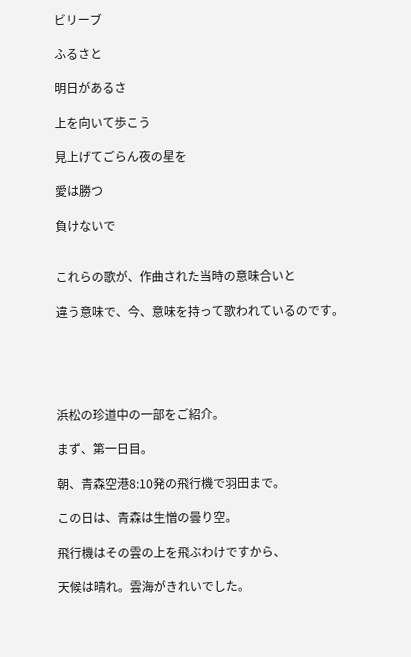ビリーブ

ふるさと

明日があるさ

上を向いて歩こう

見上げてごらん夜の星を

愛は勝つ

負けないで


これらの歌が、作曲された当時の意味合いと

違う意味で、今、意味を持って歌われているのです。





浜松の珍道中の一部をご紹介。

まず、第一日目。

朝、青森空港8:10発の飛行機で羽田まで。

この日は、青森は生憎の曇り空。

飛行機はその雲の上を飛ぶわけですから、

天候は晴れ。雲海がきれいでした。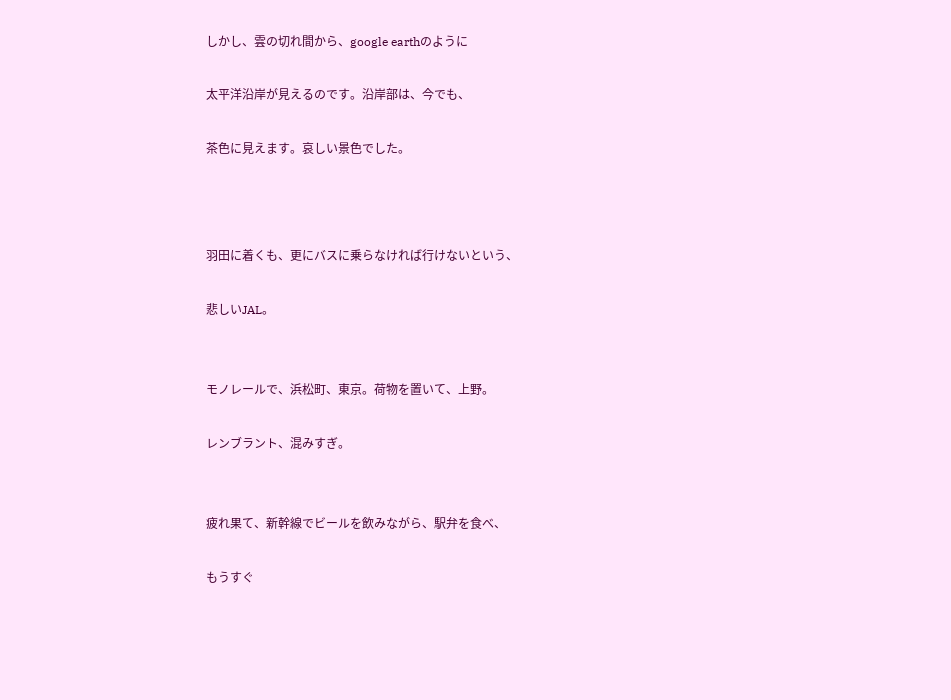しかし、雲の切れ間から、google earthのように

太平洋沿岸が見えるのです。沿岸部は、今でも、

茶色に見えます。哀しい景色でした。



羽田に着くも、更にバスに乗らなければ行けないという、

悲しいJAL。


モノレールで、浜松町、東京。荷物を置いて、上野。

レンブラント、混みすぎ。


疲れ果て、新幹線でビールを飲みながら、駅弁を食べ、

もうすぐ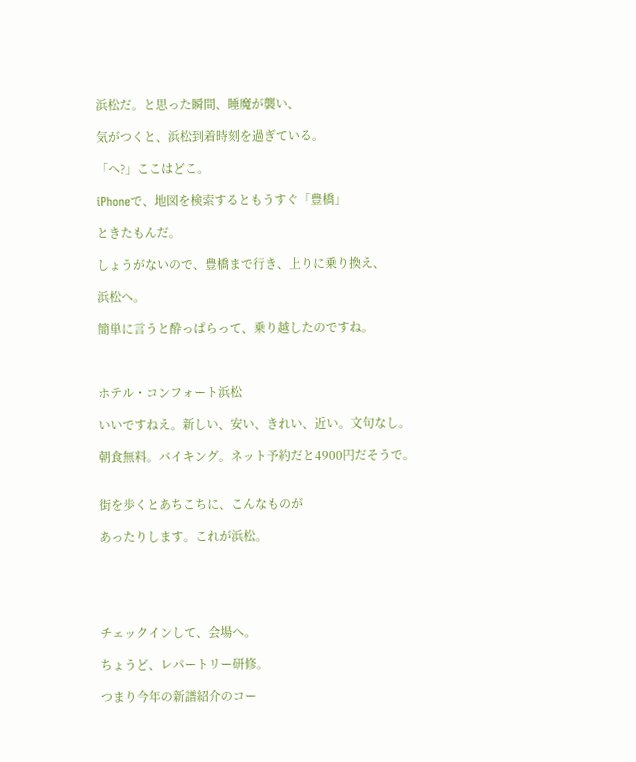浜松だ。と思った瞬間、睡魔が襲い、

気がつくと、浜松到着時刻を過ぎている。

「へ?」ここはどこ。

iPhoneで、地図を検索するともうすぐ「豊橋」

ときたもんだ。

しょうがないので、豊橋まで行き、上りに乗り換え、

浜松へ。

簡単に言うと酔っぱらって、乗り越したのですね。



ホテル・コンフォート浜松

いいですねえ。新しい、安い、きれい、近い。文句なし。

朝食無料。バイキング。ネット予約だと4900円だそうで。


街を歩くとあちこちに、こんなものが

あったりします。これが浜松。





チェックインして、会場へ。

ちょうど、レパートリー研修。

つまり今年の新譜紹介のコー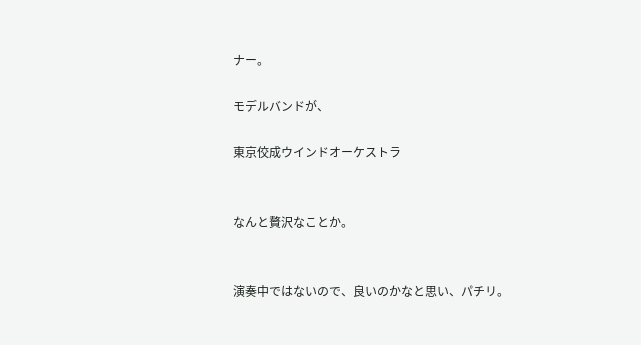ナー。

モデルバンドが、

東京佼成ウインドオーケストラ


なんと贅沢なことか。


演奏中ではないので、良いのかなと思い、パチリ。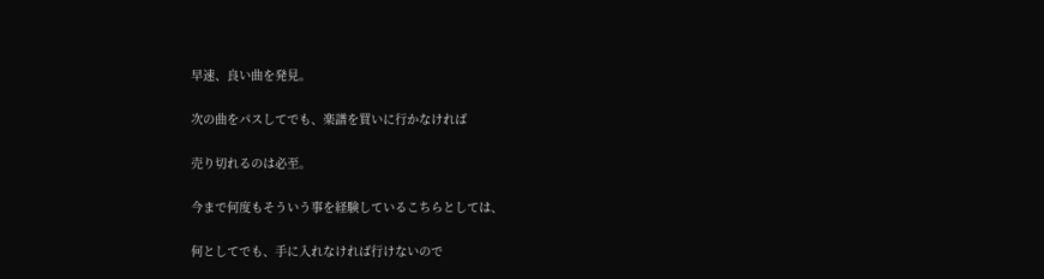早速、良い曲を発見。

次の曲をパスしてでも、楽譜を買いに行かなければ

売り切れるのは必至。

今まで何度もそういう事を経験しているこちらとしては、

何としてでも、手に入れなければ行けないので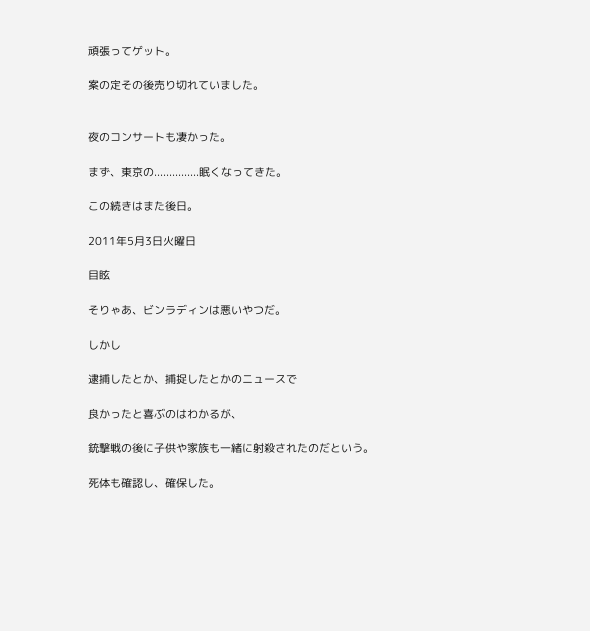頑張ってゲット。

案の定その後売り切れていました。


夜のコンサートも凄かった。

まず、東京の...............眠くなってきた。

この続きはまた後日。

2011年5月3日火曜日

目眩

そりゃあ、ビンラディンは悪いやつだ。

しかし

逮捕したとか、捕捉したとかのニュースで

良かったと喜ぶのはわかるが、

銃撃戦の後に子供や家族も一緒に射殺されたのだという。

死体も確認し、確保した。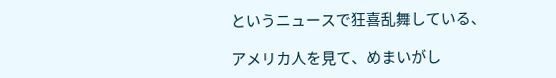というニュースで狂喜乱舞している、

アメリカ人を見て、めまいがし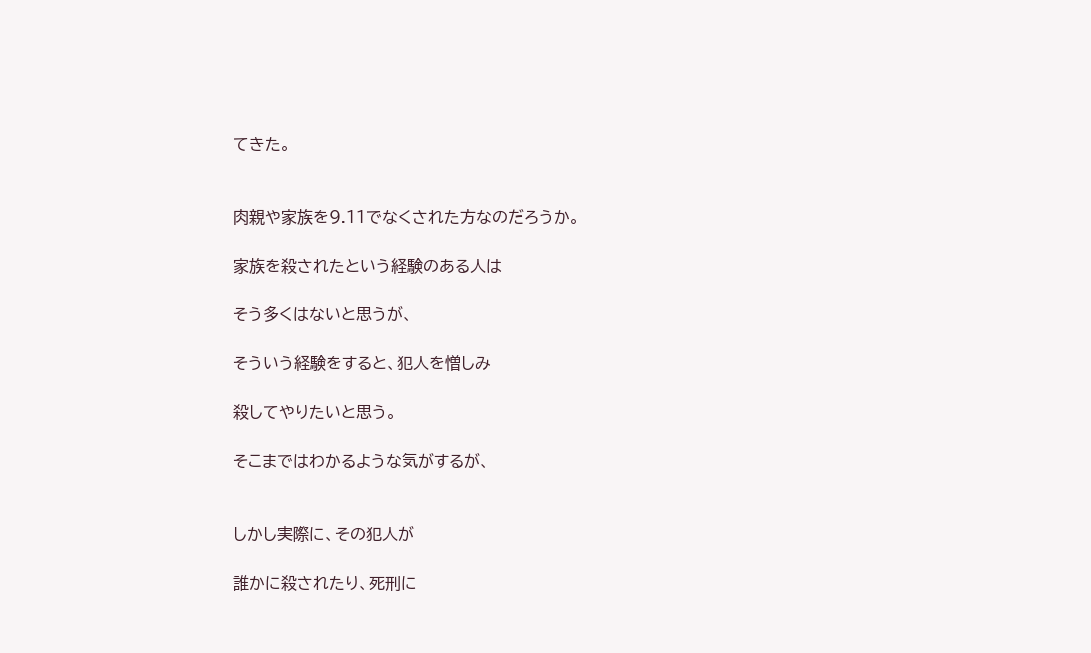てきた。


肉親や家族を9.11でなくされた方なのだろうか。

家族を殺されたという経験のある人は

そう多くはないと思うが、

そういう経験をすると、犯人を憎しみ

殺してやりたいと思う。

そこまではわかるような気がするが、


しかし実際に、その犯人が

誰かに殺されたり、死刑に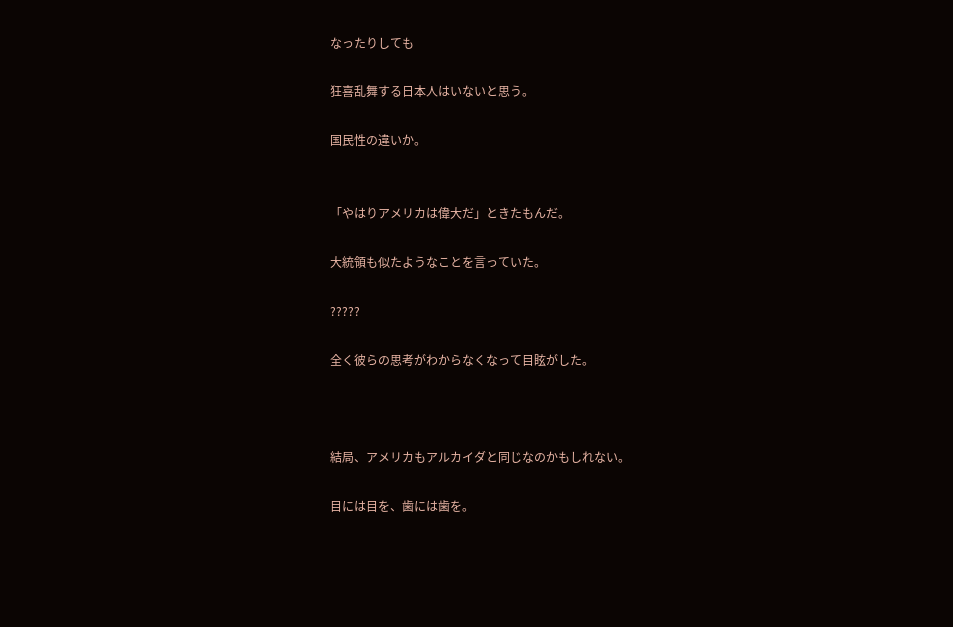なったりしても

狂喜乱舞する日本人はいないと思う。

国民性の違いか。


「やはりアメリカは偉大だ」ときたもんだ。

大統領も似たようなことを言っていた。

?????

全く彼らの思考がわからなくなって目眩がした。



結局、アメリカもアルカイダと同じなのかもしれない。

目には目を、歯には歯を。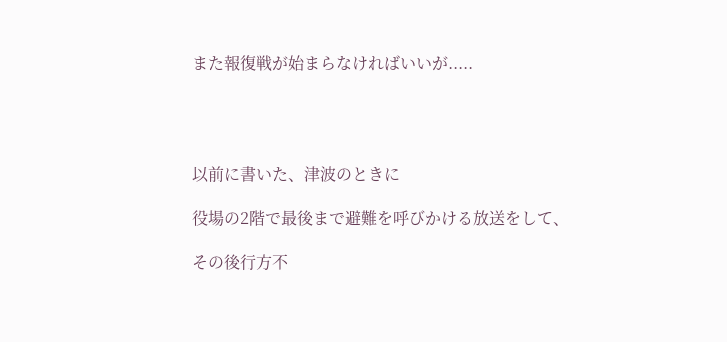また報復戦が始まらなければいいが.....




以前に書いた、津波のときに

役場の2階で最後まで避難を呼びかける放送をして、

その後行方不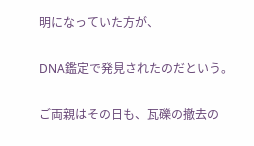明になっていた方が、

DNA鑑定で発見されたのだという。

ご両親はその日も、瓦礫の撤去の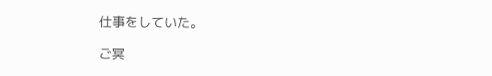仕事をしていた。

ご冥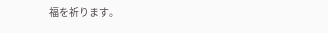福を祈ります。